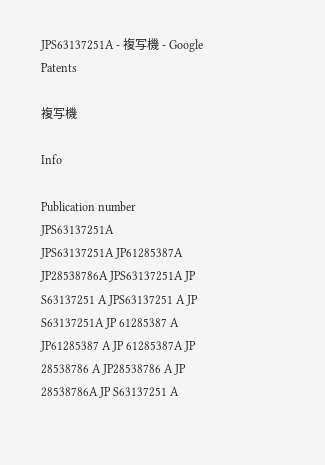JPS63137251A - 複写機 - Google Patents

複写機

Info

Publication number
JPS63137251A
JPS63137251A JP61285387A JP28538786A JPS63137251A JP S63137251 A JPS63137251 A JP S63137251A JP 61285387 A JP61285387 A JP 61285387A JP 28538786 A JP28538786 A JP 28538786A JP S63137251 A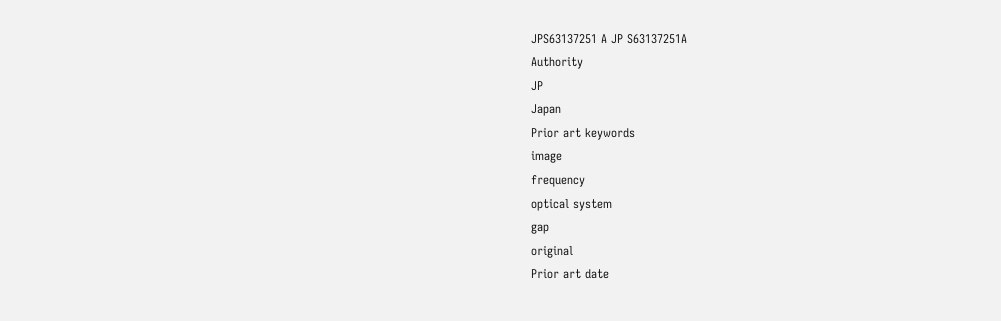JPS63137251 A JP S63137251A
Authority
JP
Japan
Prior art keywords
image
frequency
optical system
gap
original
Prior art date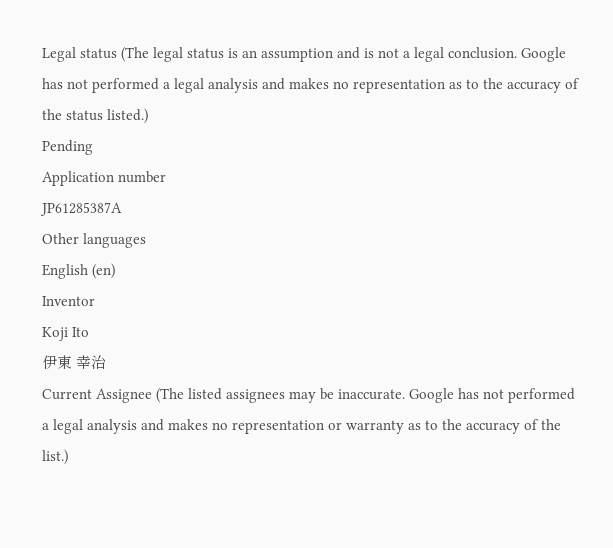Legal status (The legal status is an assumption and is not a legal conclusion. Google has not performed a legal analysis and makes no representation as to the accuracy of the status listed.)
Pending
Application number
JP61285387A
Other languages
English (en)
Inventor
Koji Ito
伊東 幸治
Current Assignee (The listed assignees may be inaccurate. Google has not performed a legal analysis and makes no representation or warranty as to the accuracy of the list.)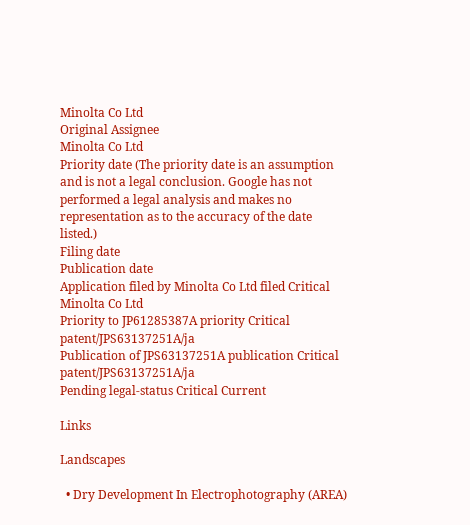Minolta Co Ltd
Original Assignee
Minolta Co Ltd
Priority date (The priority date is an assumption and is not a legal conclusion. Google has not performed a legal analysis and makes no representation as to the accuracy of the date listed.)
Filing date
Publication date
Application filed by Minolta Co Ltd filed Critical Minolta Co Ltd
Priority to JP61285387A priority Critical patent/JPS63137251A/ja
Publication of JPS63137251A publication Critical patent/JPS63137251A/ja
Pending legal-status Critical Current

Links

Landscapes

  • Dry Development In Electrophotography (AREA)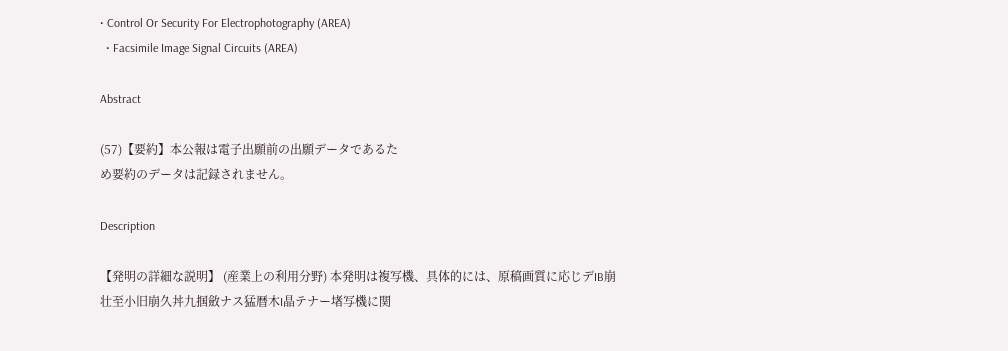• Control Or Security For Electrophotography (AREA)
  • Facsimile Image Signal Circuits (AREA)

Abstract

(57)【要約】本公報は電子出願前の出願データであるた
め要約のデータは記録されません。

Description

【発明の詳細な説明】 (産業上の利用分野) 本発明は複写機、具体的には、原稿画質に応じデIB崩
壮至小旧崩久丼九掴斂ナス猛暦木I晶テナー堵写機に関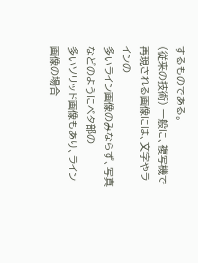するものである。
(従来の技術) 一般に、複写機で再現される画像には、文字やラインの
多いライン画像のみならず、写真などのようにベタ部の
多いソリッド画像もあり、ライン画像の場合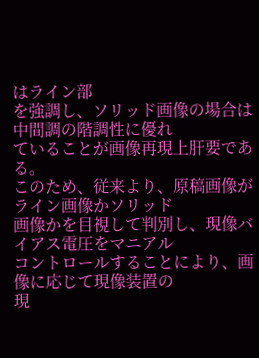はライン部
を強調し、ソリッド画像の場合は中間調の階調性に優れ
ていることが画像再現上肝要である。
このため、従来より、原稿画像がライン画像かソリッド
画像かを目視して判別し、現像バイアス電圧をマニアル
コントロールすることにより、画像に応じて現像装置の
現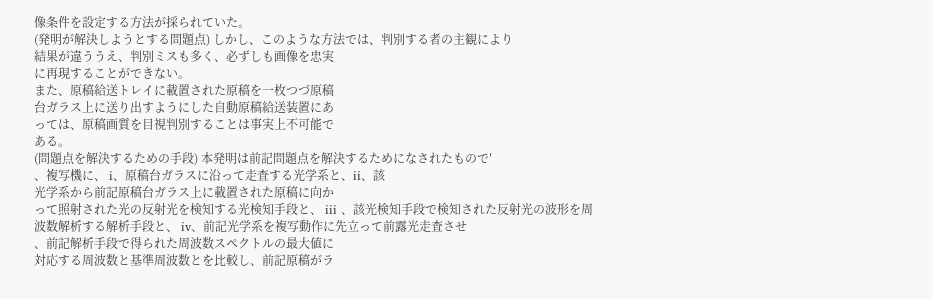像条件を設定する方法が採られていた。
(発明が解決しようとする問題点) しかし、このような方法では、判別する者の主観により
結果が違ううえ、判別ミスも多く、必ずしも画像を忠実
に再現することができない。
また、原稿給送トレイに載置された原稿を一枚つづ原稿
台ガラス上に送り出すようにした自動原稿給送装置にあ
っては、原稿画質を目視判別することは事実上不可能で
ある。
(問題点を解決するための手段) 本発明は前記問題点を解決するためになされたもので′
、複写機に、 i、原稿台ガラスに沿って走査する光学系と、ii、該
光学系から前記原稿台ガラス上に載置された原稿に向か
って照射された光の反射光を検知する光検知手段と、 iii 、該光検知手段で検知された反射光の波形を周
波数解析する解析手段と、 iv、前記光学系を複写動作に先立って前露光走査させ
、前記解析手段で得られた周波数スペクトルの最大値に
対応する周波数と基準周波数とを比較し、前記原稿がラ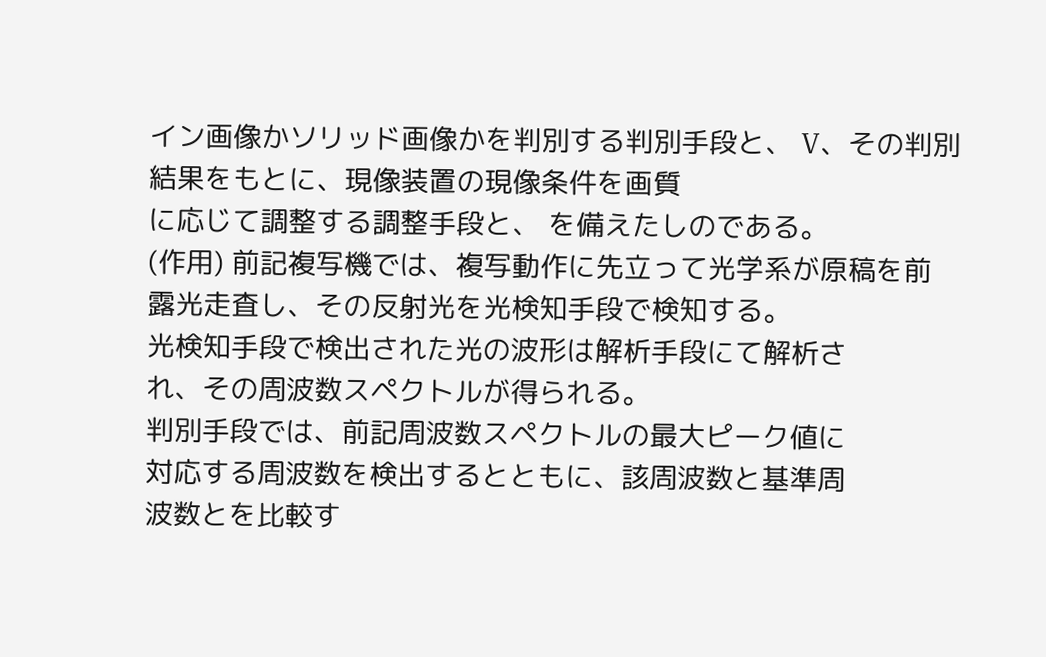イン画像かソリッド画像かを判別する判別手段と、 V、その判別結果をもとに、現像装置の現像条件を画質
に応じて調整する調整手段と、 を備えたしのである。
(作用) 前記複写機では、複写動作に先立って光学系が原稿を前
露光走査し、その反射光を光検知手段で検知する。
光検知手段で検出された光の波形は解析手段にて解析さ
れ、その周波数スペクトルが得られる。
判別手段では、前記周波数スペクトルの最大ピーク値に
対応する周波数を検出するとともに、該周波数と基準周
波数とを比較す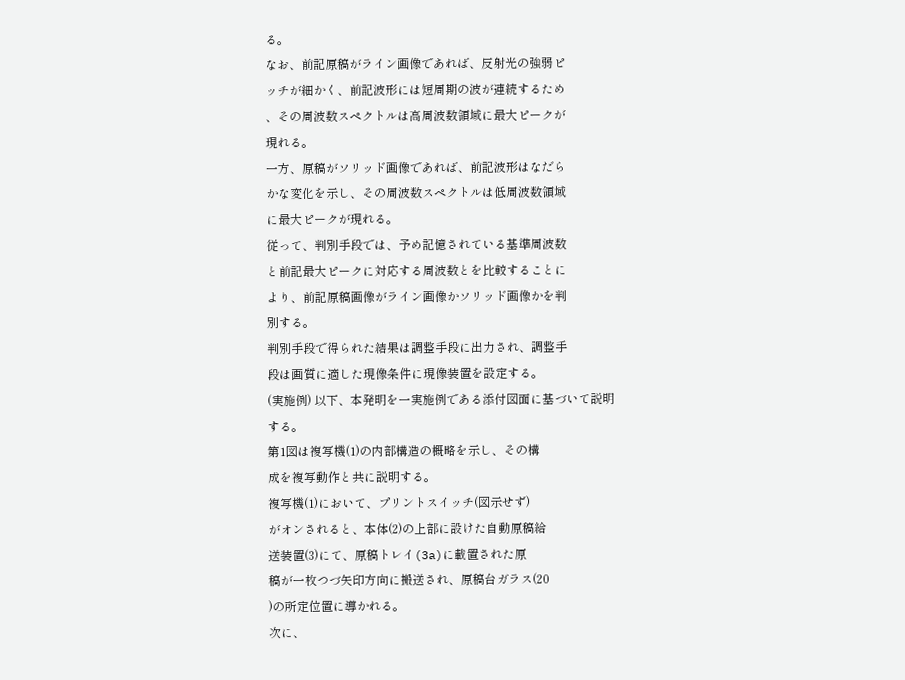る。
なお、前記原稿がライン画像であれば、反射光の強弱ピ
ッチが細かく、前記波形には短周期の波が連続するため
、その周波数スペクトルは高周波数領域に最大ピークが
現れる。
一方、原稿がソリッド画像であれば、前記波形はなだら
かな変化を示し、その周波数スペクトルは低周波数領域
に最大ピークが現れる。
従って、判別手段では、予め記憶されている基準周波数
と前記最大ピークに対応する周波数とを比較することに
より、前記原稿画像がライン画像かソリッド画像かを判
別する。
判別手段で得られた結果は調整手段に出力され、調整手
段は画質に適した現像条件に現像装置を設定する。
(実施例) 以下、本発明を一実施例である添付図面に基づいて説明
する。
第1図は複写機(1)の内部構造の概略を示し、その構
成を複写動作と共に説明する。
複写機(1)において、プリントスイッチ(図示せず)
がオンされると、本体(2)の上部に設けた自動原稿給
送装置(3)にて、原稿トレイ(3a)に載置された原
稿が一枚つづ矢印方向に搬送され、原稿台ガラス(20
)の所定位置に導かれる。
次に、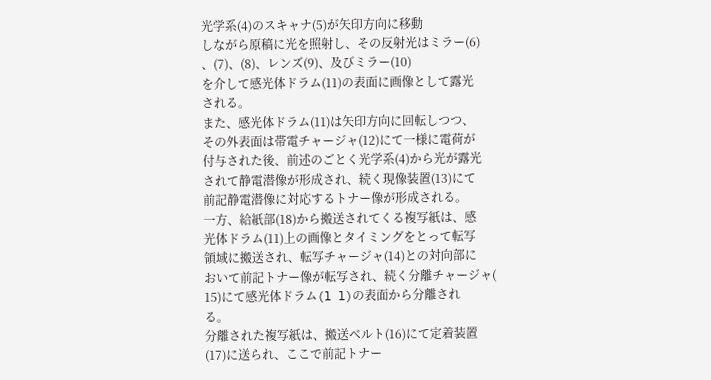光学系(4)のスキャナ(5)が矢印方向に移動
しながら原稿に光を照射し、その反射光はミラー(6)
、(7)、(8)、レンズ(9)、及びミラー(10)
を介して感光体ドラム(11)の表面に画像として露光
される。
また、感光体ドラム(11)は矢印方向に回転しつつ、
その外表面は帯電チャージャ(12)にて一様に電荷が
付与された後、前述のごとく光学系(4)から光が露光
されて静電潜像が形成され、続く現像装置(13)にて
前記静電潜像に対応するトナー像が形成される。
一方、給紙部(18)から搬送されてくる複写紙は、感
光体ドラム(11)上の画像とタイミングをとって転写
領域に搬送され、転写チャージャ(14)との対向部に
おいて前記トナー像が転写され、続く分離チャージャ(
15)にて感光体ドラム(l l)の表面から分離され
る。
分離された複写紙は、搬送ベルト(16)にて定着装置
(17)に送られ、ここで前記トナー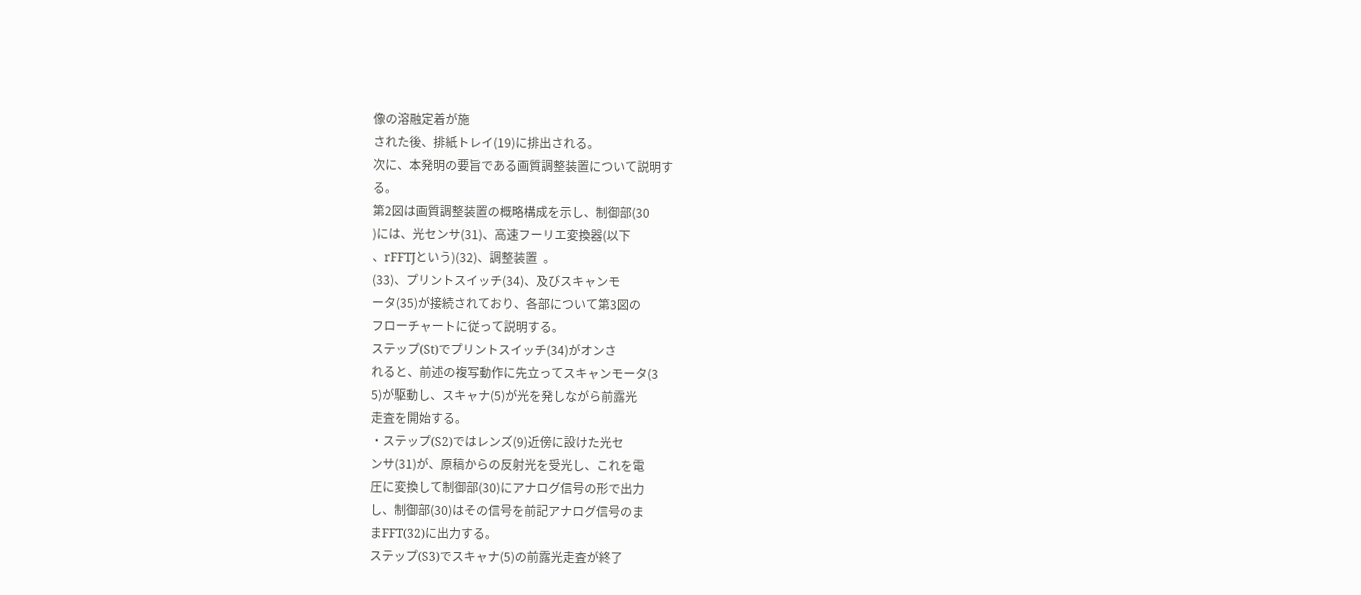像の溶融定着が施
された後、排紙トレイ(19)に排出される。
次に、本発明の要旨である画質調整装置について説明す
る。
第2図は画質調整装置の概略構成を示し、制御部(30
)には、光センサ(31)、高速フーリエ変換器(以下
、rFFTJという)(32)、調整装置  。
(33)、プリントスイッチ(34)、及びスキャンモ
ータ(35)が接続されており、各部について第3図の
フローチャートに従って説明する。
ステップ(St)でプリントスイッチ(34)がオンさ
れると、前述の複写動作に先立ってスキャンモータ(3
5)が駆動し、スキャナ(5)が光を発しながら前露光
走査を開始する。
・ステップ(S2)ではレンズ(9)近傍に設けた光セ
ンサ(31)が、原稿からの反射光を受光し、これを電
圧に変換して制御部(30)にアナログ信号の形で出力
し、制御部(30)はその信号を前記アナログ信号のま
まFFT(32)に出力する。
ステップ(S3)でスキャナ(5)の前露光走査が終了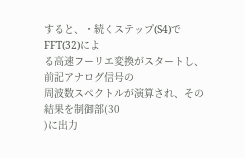すると、・続くステップ(S4)でFFT(32)によ
る高速フーリエ変換がスタートし、前記アナログ信号の
周波数スペクトルが演算され、その結果を制御部(30
)に出力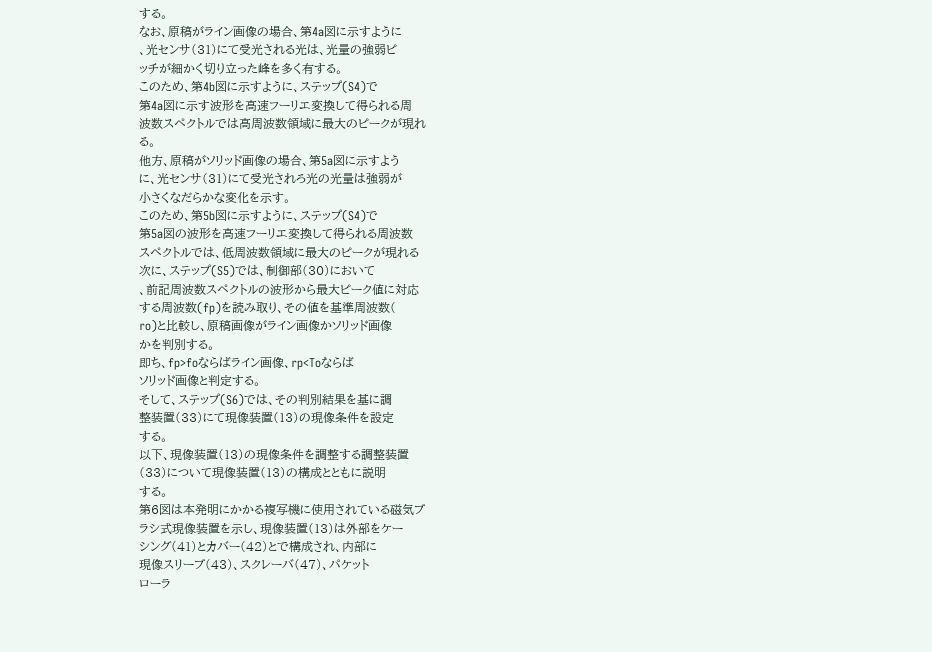する。
なお、原稿がライン画像の場合、第4a図に示すように
、光センサ(31)にて受光される光は、光量の強弱ピ
ッチが細かく切り立った峰を多く有する。
このため、第4b図に示すように、ステップ(S4)で
第4a図に示す波形を高速フーリエ変換して得られる周
波数スペクトルでは高周波数領域に最大のピークが現れ
る。
他方、原稿がソリッド画像の場合、第5a図に示すよう
に、光センサ(31)にて受光されろ光の光量は強弱が
小さくなだらかな変化を示す。
このため、第5b図に示すように、ステップ(S4)で
第5a図の波形を高速フーリエ変換して得られる周波数
スペクトルでは、低周波数領域に最大のピークが現れる
次に、ステップ(S5)では、制御部(30)において
、前記周波数スペクトルの波形から最大ピーク値に対応
する周波数(fp)を読み取り、その値を基準周波数(
ro)と比較し、原稿画像がライン画像かソリッド画像
かを判別する。
即ち、fp>foならばライン画像、rp<Toならば
ソリッド画像と判定する。
そして、ステップ(S6)では、その判別結果を基に調
整装置(33)にて現像装置(13)の現像条件を設定
する。
以下、現像装置(13)の現像条件を調整する調整装置
(33)について現像装置(13)の構成とともに説明
する。
第6図は本発明にかかる複写機に使用されている磁気ブ
ラシ式現像装置を示し、現像装置(13)は外部をケー
シング(41)とカバー(42)とで構成され、内部に
現像スリーブ(43)、スクレーバ(47)、パケット
ローラ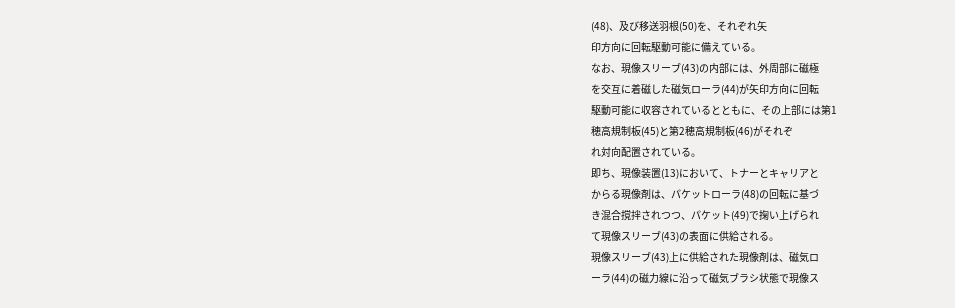(48)、及び移送羽根(50)を、それぞれ矢
印方向に回転駆動可能に備えている。
なお、現像スリーブ(43)の内部には、外周部に磁極
を交互に着磁した磁気ローラ(44)が矢印方向に回転
駆動可能に収容されているとともに、その上部には第1
穂高規制板(45)と第2穂高規制板(46)がそれぞ
れ対向配置されている。
即ち、現像装置(13)において、トナーとキャリアと
からる現像剤は、パケットローラ(48)の回転に基づ
き混合撹拌されつつ、パケット(49)で掬い上げられ
て現像スリーブ(43)の表面に供給される。
現像スリーブ(43)上に供給された現像剤は、磁気ロ
ーラ(44)の磁力線に沿って磁気ブラシ状態で現像ス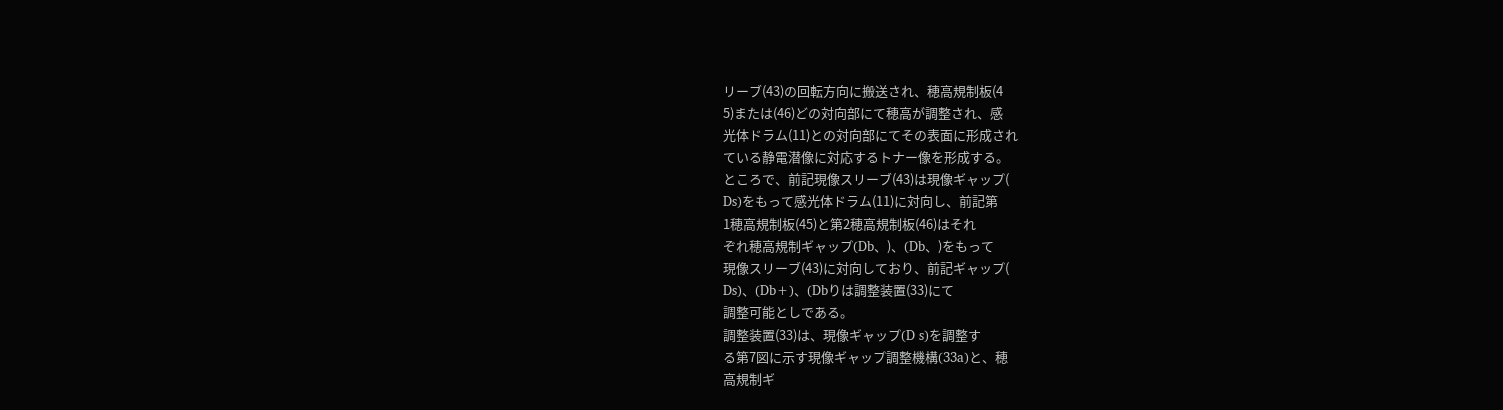リーブ(43)の回転方向に搬送され、穂高規制板(4
5)または(46)どの対向部にて穂高が調整され、感
光体ドラム(11)との対向部にてその表面に形成され
ている静電潜像に対応するトナー像を形成する。
ところで、前記現像スリーブ(43)は現像ギャップ(
Ds)をもって感光体ドラム(11)に対向し、前記第
1穂高規制板(45)と第2穂高規制板(46)はそれ
ぞれ穂高規制ギャップ(Db、)、(Db、)をもって
現像スリーブ(43)に対向しており、前記ギャップ(
Ds)、(Db+)、(Dbりは調整装置(33)にて
調整可能としである。
調整装置(33)は、現像ギャップ(D s)を調整す
る第7図に示す現像ギャップ調整機構(33a)と、穂
高規制ギ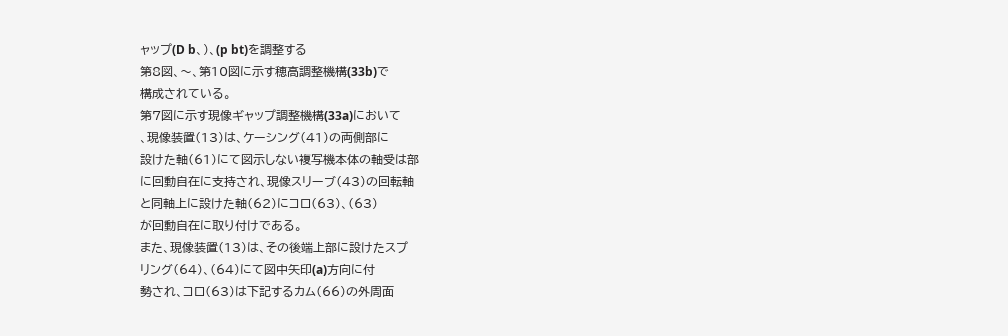ャップ(D b、)、(p bt)を調整する
第8図、〜、第10図に示す穂高調整機構(33b)で
構成されている。
第7図に示す現像ギャップ調整機構(33a)において
、現像装置(13)は、ケーシング(41)の両側部に
設けた軸(61)にて図示しない複写機本体の軸受は部
に回動自在に支持され、現像スリーブ(43)の回転軸
と同軸上に設けた軸(62)にコロ(63)、(63)
が回動自在に取り付けである。
また、現像装置(13)は、その後端上部に設けたスプ
リング(64)、(64)にて図中矢印(a)方向に付
勢され、コロ(63)は下記するカム(66)の外周面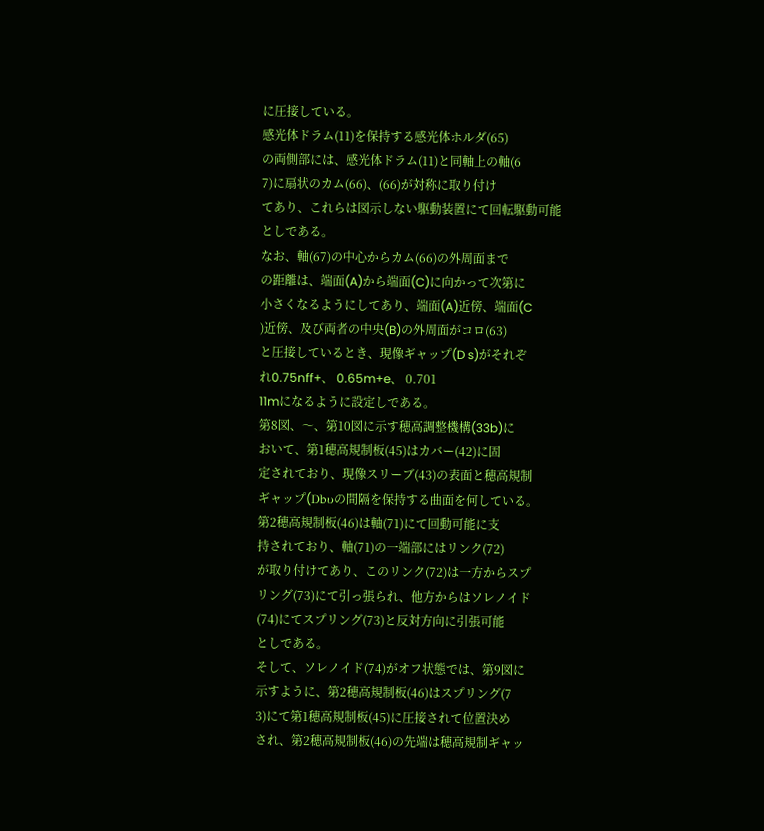に圧接している。
感光体ドラム(11)を保持する感光体ホルダ(65)
の両側部には、感光体ドラム(11)と同軸上の軸(6
7)に扇状のカム(66)、(66)が対称に取り付け
てあり、これらは図示しない駆動装置にて回転駆動可能
としである。
なお、軸(67)の中心からカム(66)の外周面まで
の距離は、端面(A)から端面(C)に向かって次第に
小さくなるようにしてあり、端面(A)近傍、端面(C
)近傍、及び両者の中央(B)の外周面がコロ(63)
と圧接しているとき、現像ギャップ(D s)がそれぞ
れ0.75nff+、 0.65m+e、 0.701
11mになるように設定しである。
第8図、〜、第10図に示す穂高調整機構(33b)に
おいて、第1穂高規制板(45)はカバー(42)に固
定されており、現像スリーブ(43)の表面と穂高規制
ギャップ(Dbυの間隔を保持する曲面を何している。
第2穂高規制板(46)は軸(71)にて回動可能に支
持されており、軸(71)の一端部にはリンク(72)
が取り付けてあり、このリンク(72)は一方からスプ
リング(73)にて引っ張られ、他方からはソレノイド
(74)にてスプリング(73)と反対方向に引張可能
としである。
そして、ソレノイド(74)がオフ状態では、第9図に
示すように、第2穂高規制板(46)はスプリング(7
3)にて第1穂高規制板(45)に圧接されて位置決め
され、第2穂高規制板(46)の先端は穂高規制ギャッ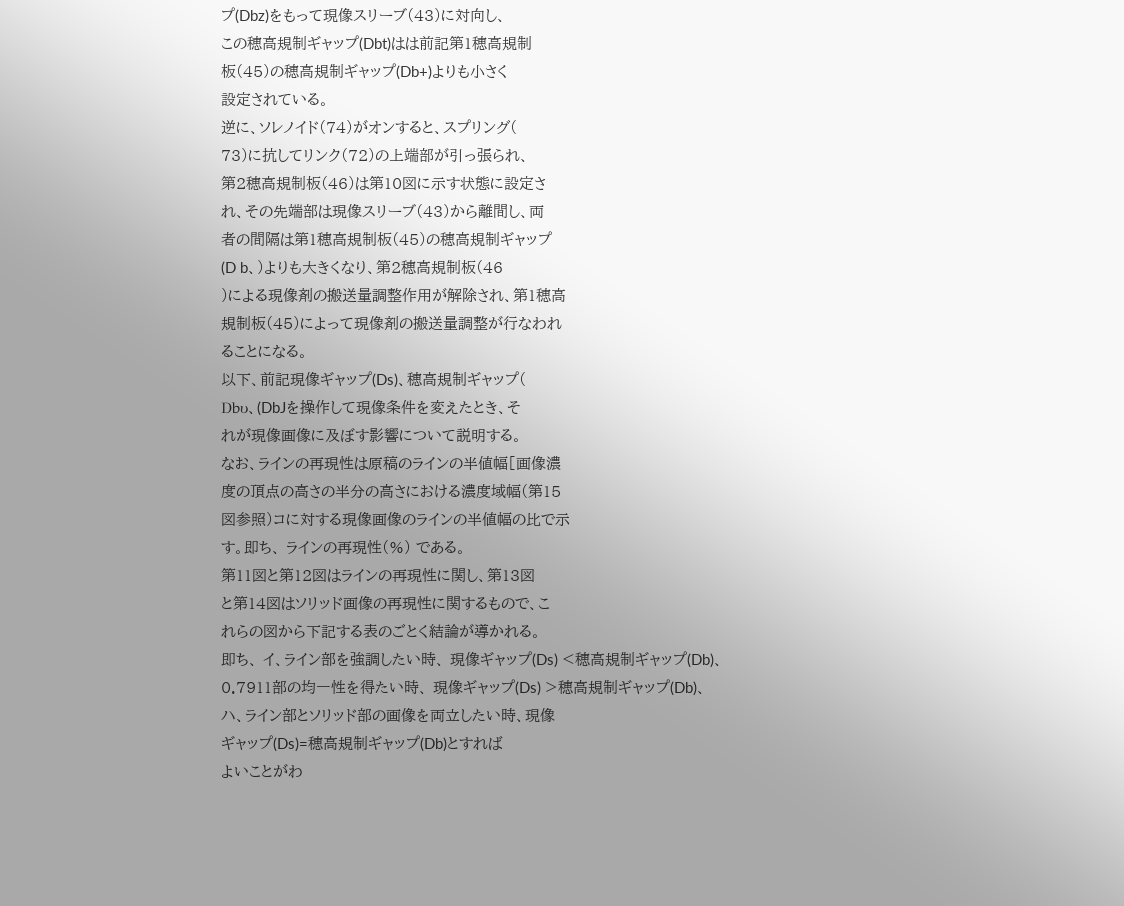プ(Dbz)をもって現像スリーブ(43)に対向し、
この穂高規制ギャップ(Dbt)はは前記第1穂高規制
板(45)の穂高規制ギャップ(Db+)よりも小さく
設定されている。
逆に、ソレノイド(74)がオンすると、スプリング(
73)に抗してリンク(72)の上端部が引っ張られ、
第2穂高規制板(46)は第10図に示す状態に設定さ
れ、その先端部は現像スリーブ(43)から離間し、両
者の間隔は第1穂高規制板(45)の穂高規制ギャップ
(D b、)よりも大きくなり、第2穂高規制板(46
)による現像剤の搬送量調整作用が解除され、第1穂高
規制板(45)によって現像剤の搬送量調整が行なわれ
ることになる。
以下、前記現像ギャップ(Ds)、穂高規制ギャップ(
Dbυ、(DbJを操作して現像条件を変えたとき、そ
れが現像画像に及ぼす影響について説明する。
なお、ラインの再現性は原稿のラインの半値幅[画像濃
度の頂点の高さの半分の高さにおける濃度域幅(第15
図参照)コに対する現像画像のラインの半値幅の比で示
す。即ち、 ラインの再現性(%) である。
第11図と第12図はラインの再現性に関し、第13図
と第14図はソリッド画像の再現性に関するもので、こ
れらの図から下記する表のごとく結論が導かれる。
即ち、 イ、ライン部を強調したい時、 現像ギャップ(Ds) <穂高規制ギャップ(Db)、
0.7911部の均一性を得たい時、 現像ギャップ(Ds) >穂高規制ギャップ(Db)、
ハ、ライン部とソリッド部の画像を両立したい時、現像
ギャップ(Ds)=穂高規制ギャップ(Db)とすれば
よいことがわ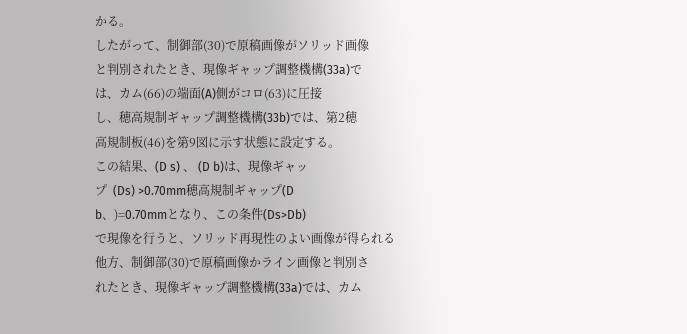かる。
したがって、制御部(30)で原稿画像がソリッド画像
と判別されたとき、現像ギャップ調整機構(33a)で
は、カム(66)の端面(A)側がコロ(63)に圧接
し、穂高規制ギャップ調整機構(33b)では、第2穂
高規制板(46)を第9図に示す状態に設定する。
この結果、(D s) 、 (D b)は、現像ギャッ
プ  (Ds) >0.70mm穂高規制ギャップ(D
b、)=0.70mmとなり、この条件(Ds>Db)
で現像を行うと、ソリッド再現性のよい画像が得られる
他方、制御部(30)で原稿画像かライン画像と判別さ
れたとき、現像ギャップ調整機構(33a)では、カム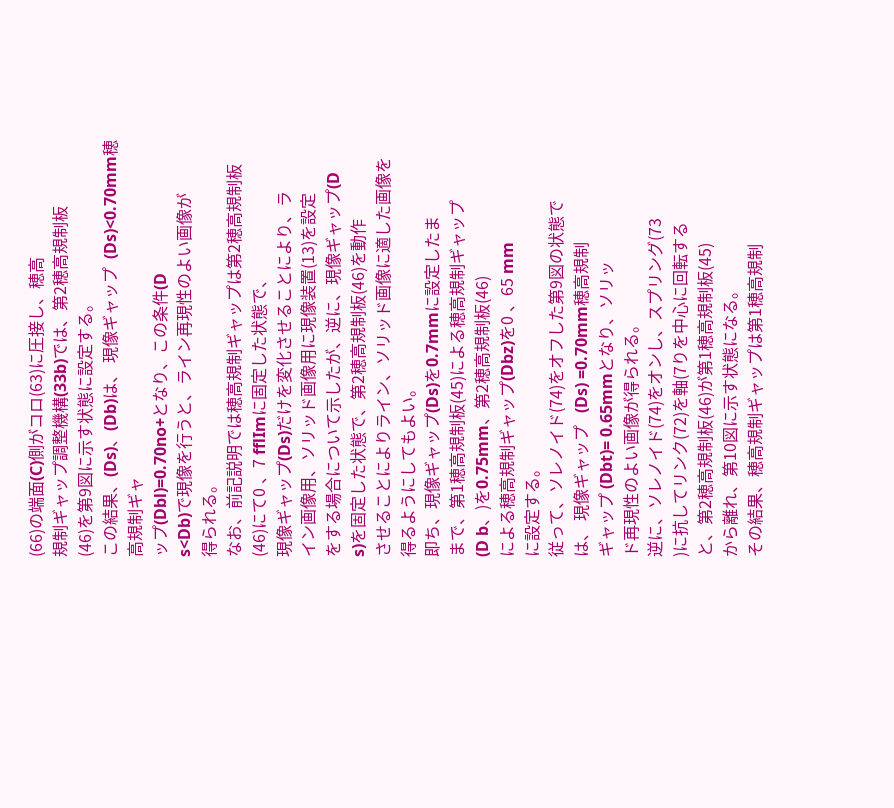(66)の端面(C)側がコロ(63)に圧接し、穂高
規制ギャップ調整機構(33b)では、第2穂高規制板
(46)を第9図に示す状態に設定する。
この結果、(Ds)、(Db)は、 現像ギャップ  (Ds)<0.70mm穂高規制ギャ
ップ(Dbl)=0.70no+となり、この条件(D
s<Db)で現像を行うと、ライン再現性のよい画像が
得られる。
なお、前記説明では穂高規制ギャップは第2穂高規制板
(46)にて0 、7 fflImに固定した状態で、
現像ギャップ(Ds)だけを変化させることにより、ラ
イン画像用、ソリッド画像用に現像装置(13)を設定
をする場合について示したが、逆に、現像ギャップ(D
s)を固定した状態で、第2穂高規制板(46)を動作
させることによりライン、ソリッド画像に適した画像を
得るようにしてもよい。
即ち、現像ギャップ(Ds)を0.7mmに設定したま
まで、第1穂高規制板(45)による穂高規制ギャップ
(D b、)を0.75mm、第2穂高規制板(46)
による穂高規制ギャップ(Dbz)を0 、65 mm
に設定する。
従って、ソレノイド(74)をオフした第9図の状態で
は、 現像ギャップ   (Ds) =0.70mm穂高規制
ギャップ (Dbt)= 0.65mmとなり、ソリッ
ド再現性のよい画像が得られる。
逆に、ソレノイド(74)をオンし、スプリング(73
)に抗してリンク(72)を軸(7りを中心に回転する
と、第2穂高規制板(46)が第1穂高規制板(45)
から離れ、第10図に示す状態になる。
その結果、穂高規制ギャップは第1穂高規制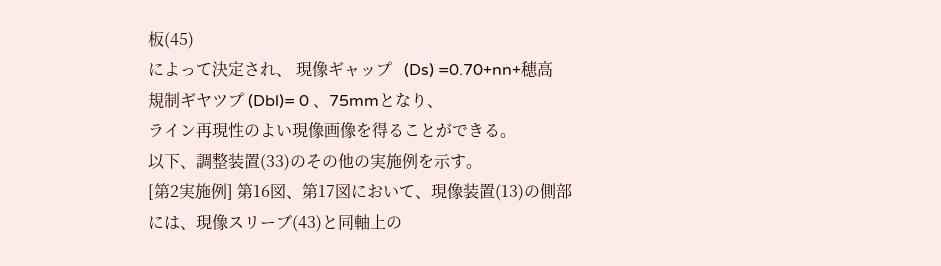板(45)
によって決定され、 現像ギャップ   (Ds) =0.70+nn+穂高
規制ギヤツプ (Dbl)= 0 、75mmとなり、
ライン再現性のよい現像画像を得ることができる。
以下、調整装置(33)のその他の実施例を示す。
[第2実施例] 第16図、第17図において、現像装置(13)の側部
には、現像スリーブ(43)と同軸上の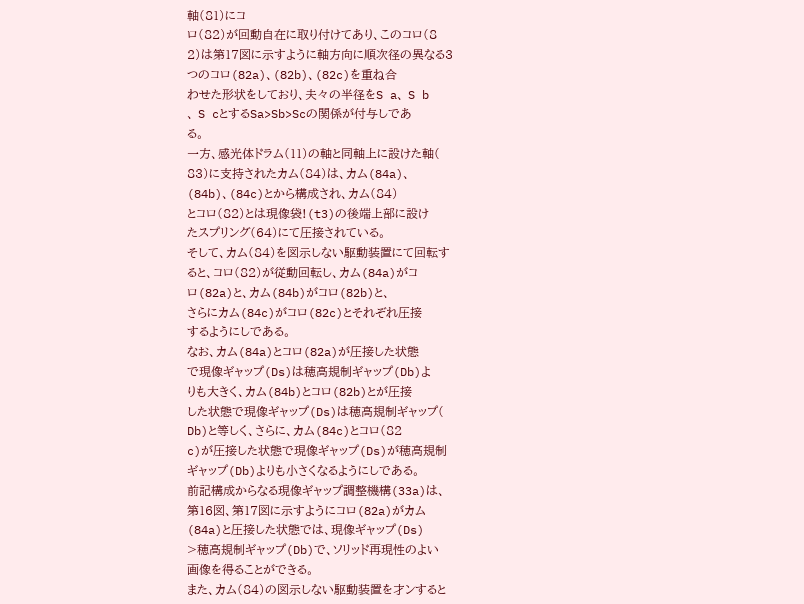軸(81)にコ
ロ(82)が回動自在に取り付けてあり、このコロ(8
2)は第17図に示すように軸方向に順次径の異なる3
つのコロ(82a)、(82b)、(82c)を重ね合
わせた形状をしており、夫々の半径をS a、 S b
、 S cとするSa>Sb>Scの関係が付与しであ
る。
一方、感光体ドラム(11)の軸と同軸上に設けた軸(
83)に支持されたカム(84)は、カム(84a)、
(84b)、(84c)とから構成され、カム(84)
とコロ(82)とは現像袋!(t3)の後端上部に設け
たスプリング(64)にて圧接されている。
そして、カム(84)を図示しない駆動装置にて回転す
ると、コロ(82)が従動回転し、カム(84a)がコ
ロ(82a)と、カム(84b)がコロ(82b)と、
さらにカム(84c)がコロ(82c)とそれぞれ圧接
するようにしである。
なお、カム(84a)とコロ(82a)が圧接した状態
で現像ギャップ(Ds)は穂高規制ギャップ(Db)よ
りも大きく、カム(84b)とコロ(82b)とが圧接
した状態で現像ギャップ(Ds)は穂高規制ギャップ(
Db)と等しく、さらに、カム(84c)とコロ(82
c)が圧接した状態で現像ギャップ(Ds)が穂高規制
ギャップ(Db)よりも小さくなるようにしである。
前記構成からなる現像ギャップ調整機構(33a)は、
第16図、第17図に示すようにコロ(82a)がカム
(84a)と圧接した状態では、現像ギャップ(Ds)
>穂高規制ギャップ(Db)で、ソリッド再現性のよい
画像を得ることができる。
また、カム(84)の図示しない駆動装置を才ンすると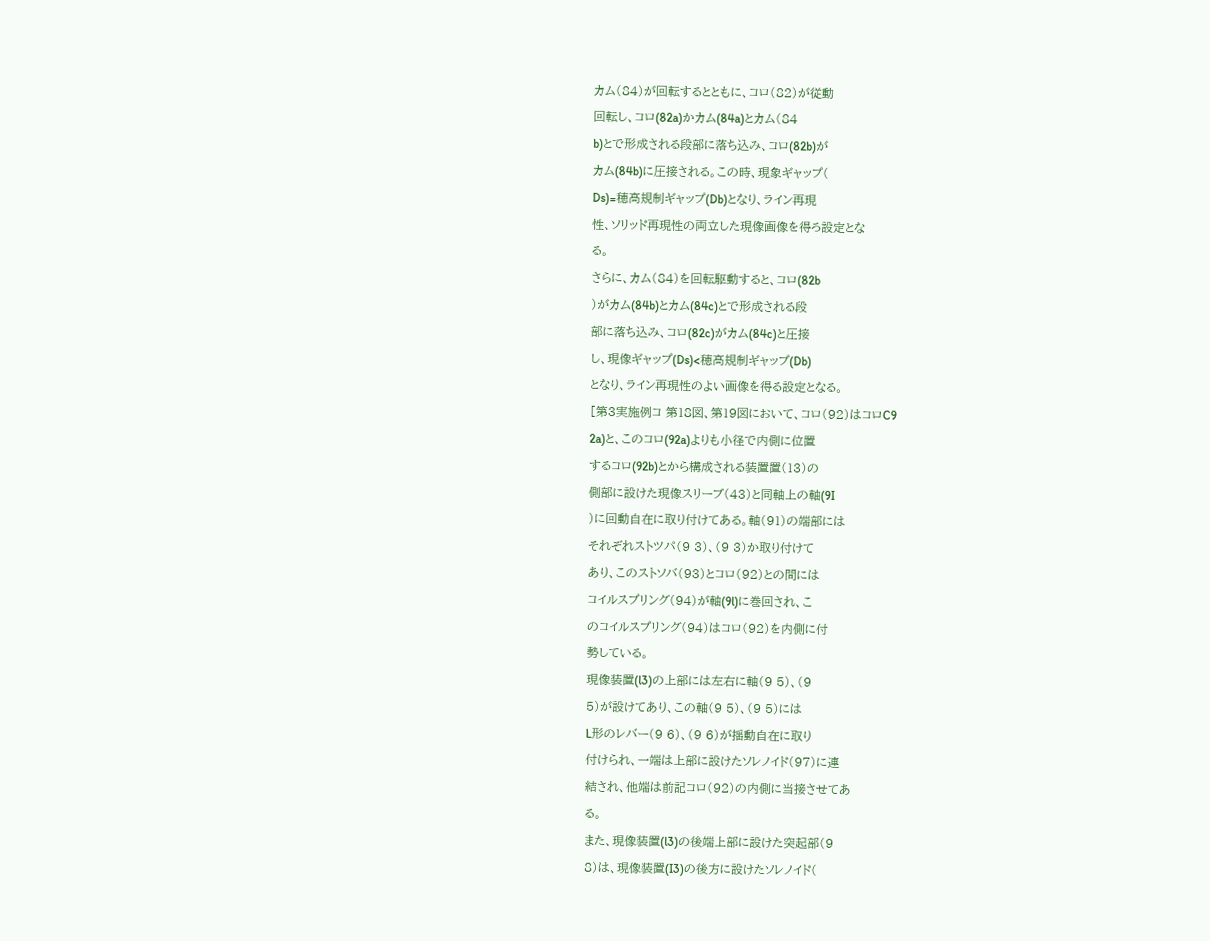カム(84)が回転するとともに、コロ(82)が従動
回転し、コロ(82a)かカム(84a)とカム(84
b)とで形成される段部に落ち込み、コロ(82b)が
カム(84b)に圧接される。この時、現象ギャップ(
Ds)=穂高規制ギャップ(Db)となり、ライン再現
性、ソリッド再現性の両立した現像画像を得ろ設定とな
る。
さらに、カム(84)を回転駆動すると、コロ(82b
)がカム(84b)とカム(84c)とで形成される段
部に落ち込み、コロ(82c)がカム(84c)と圧接
し、現像ギャップ(Ds)<穂高規制ギャップ(Db)
となり、ライン再現性のよい画像を得る設定となる。
[第3実施例コ 第18図、第19図において、コロ(92)はコロC9
2a)と、このコロ(92a)よりも小径で内側に位置
するコロ(92b)とから構成される装置置(13)の
側部に設けた現像スリーブ(43)と同軸上の軸(9I
)に回動自在に取り付けてある。軸(91)の端部には
それぞれストツパ(9 3)、(9 3)か取り付けて
あり、このストソバ(93)とコロ(92)との間には
コイルスプリング(94)が軸(9l)に巻回され、こ
のコイルスプリング(94)はコロ(92)を内側に付
勢している。
現像装置(l3)の上部には左右に軸(9 5)、(9
5)が設けてあり、この軸(9 5)、(9 5)には
L形のレバー(9 6)、(9 6)が揺動自在に取り
付けられ、一端は上部に設けたソレノイド(97)に連
結され、他端は前記コロ(92)の内側に当接させてあ
る。
また、現像装置(l3)の後端上部に設けた突起部(9
8)は、現像装置(I3)の後方に設けたソレノイド(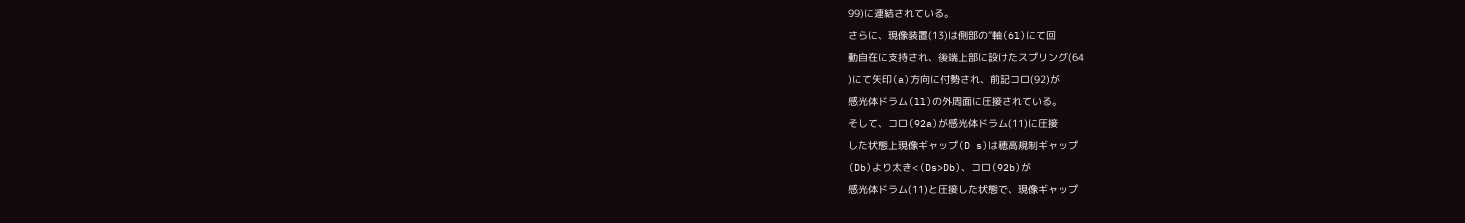99)に連結されている。
さらに、現像装置(13)は側部の“軸(6l)にて回
動自在に支持され、後端上部に設けたスプリング(64
)にて矢印(a)方向に付勢され、前記コロ(92)が
感光体ドラム(ll)の外周面に圧接されている。
そして、コロ(92a)が感光体ドラム(11)に圧接
した状態上現像ギャップ(D s)は穂高規制ギャップ
(Db)より太き<(Ds>Db)、コロ(92b)が
感光体ドラム(11)と圧接した状態で、現像ギャップ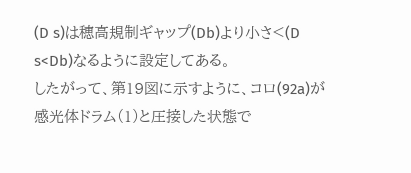(D s)は穂高規制ギャップ(Db)より小さ<(D
s<Db)なるように設定してある。
したがって、第19図に示すように、コロ(92a)が
感光体ドラム(1)と圧接した状態で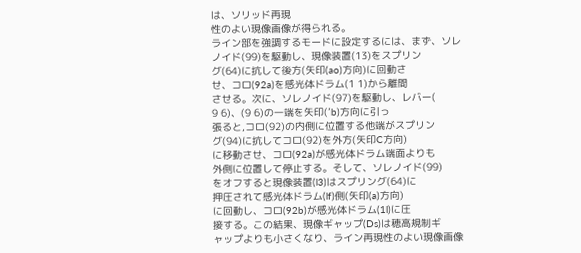は、ソリッド再現
性のよい現像画像が得られる。
ライン部を強調するモードに設定するには、まず、ソレ
ノイド(99)を駆動し、現像装置(13)をスプリン
グ(64)に抗して後方(矢印(ao)方向)に回動さ
せ、コロ(92a)を感光体ドラム(1 1)から離間
させる。次に、ソレノイド(97)を駆動し、レバー(
9 6)、(9 6)の一端を矢印(’b)方向に引っ
張ると,コロ(92)の内側に位置する他端がスプリン
グ(94)に抗してコロ(92)を外方(矢印C方向)
に移動させ、コロ(92a)が感光体ドラム端面よりも
外側に位置して停止する。そして、ソレノイド(99)
をオフすると現像装置(l3)はスプリング(64)に
押圧されて感光体ドラム(lf)側(矢印(a)方向)
に回動し、コロ(92b)が感光体ドラム(1l)に圧
接する。この結果、現像ギャップ(Ds)は穂高規制ギ
ャップよりも小さくなり、ライン再現性のよい現像画像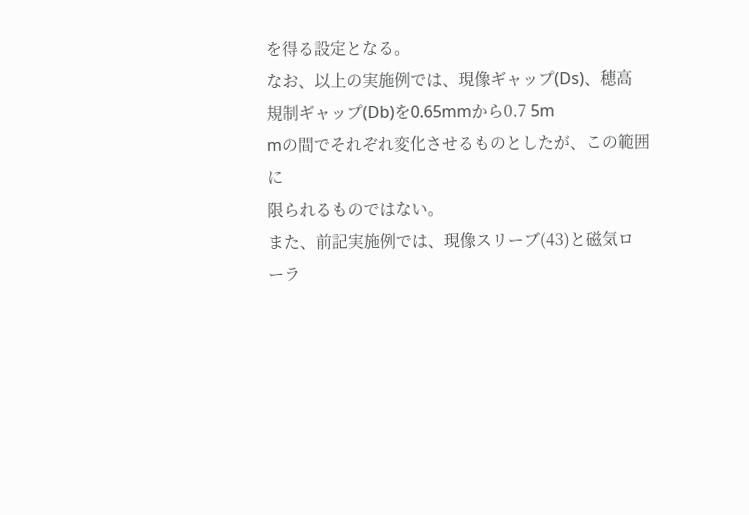を得る設定となる。
なお、以上の実施例では、現像ギャップ(Ds)、穂高
規制ギャップ(Db)を0.65mmから0.7 5m
mの間でそれぞれ変化させるものとしたが、この範囲に
限られるものではない。
また、前記実施例では、現像スリーブ(43)と磁気ロ
ーラ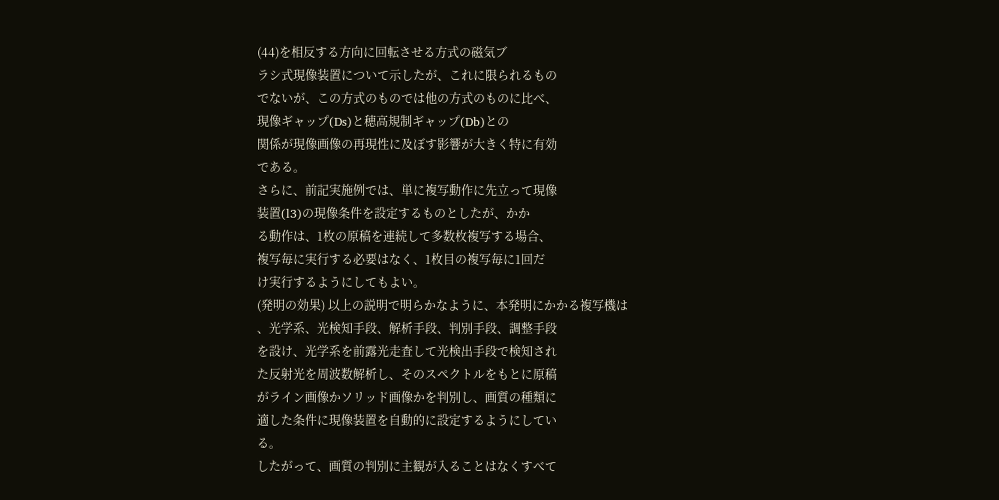(44)を相反する方向に回転させる方式の磁気ブ
ラシ式現像装置について示したが、これに限られるもの
でないが、この方式のものでは他の方式のものに比べ、
現像ギャップ(Ds)と穂高規制ギャップ(Db)との
関係が現像画像の再現性に及ぼす影響が大きく特に有効
である。
さらに、前記実施例では、単に複写動作に先立って現像
装置(l3)の現像条件を設定するものとしたが、かか
る動作は、1枚の原稿を連続して多数枚複写する場合、
複写毎に実行する必要はなく、1枚目の複写毎に1回だ
け実行するようにしてもよい。
(発明の効果) 以上の説明で明らかなように、本発明にかかる複写機は
、光学系、光検知手段、解析手段、判別手段、調整手段
を設け、光学系を前露光走査して光検出手段で検知され
た反射光を周波数解析し、そのスペクトルをもとに原稿
がライン画像かソリッド画像かを判別し、画質の種類に
適した条件に現像装置を自動的に設定するようにしてい
る。
したがって、画質の判別に主観が入ることはなくすべて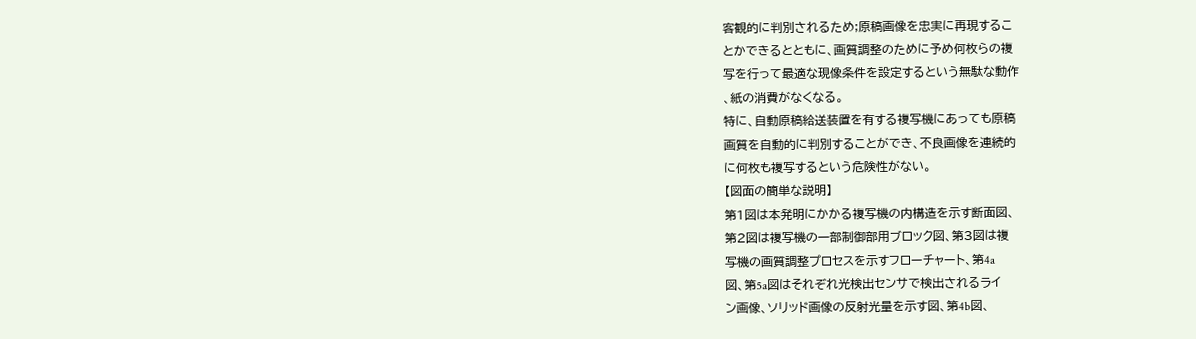客観的に判別されるため;原稿画像を忠実に再現するこ
とかできるとともに、画質調整のために予め何枚らの複
写を行って最適な現像条件を設定するという無駄な動作
、紙の消費がなくなる。
特に、自動原稿給送装置を有する複写機にあっても原稿
画質を自動的に判別することができ、不良画像を連続的
に何枚も複写するという危険性がない。
【図面の簡単な説明】
第1図は本発明にかかる複写機の内構造を示す断面図、
第2図は複写機の一部制御部用ブロック図、第3図は複
写機の画質調整プロセスを示すフローチャート、第4a
図、第5a図はそれぞれ光検出センサで検出されるライ
ン画像、ソリッド画像の反射光量を示す図、第4b図、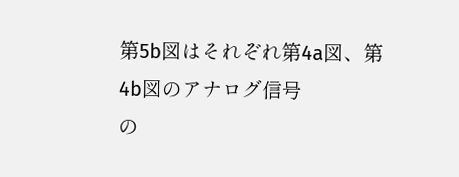第5b図はそれぞれ第4a図、第4b図のアナログ信号
の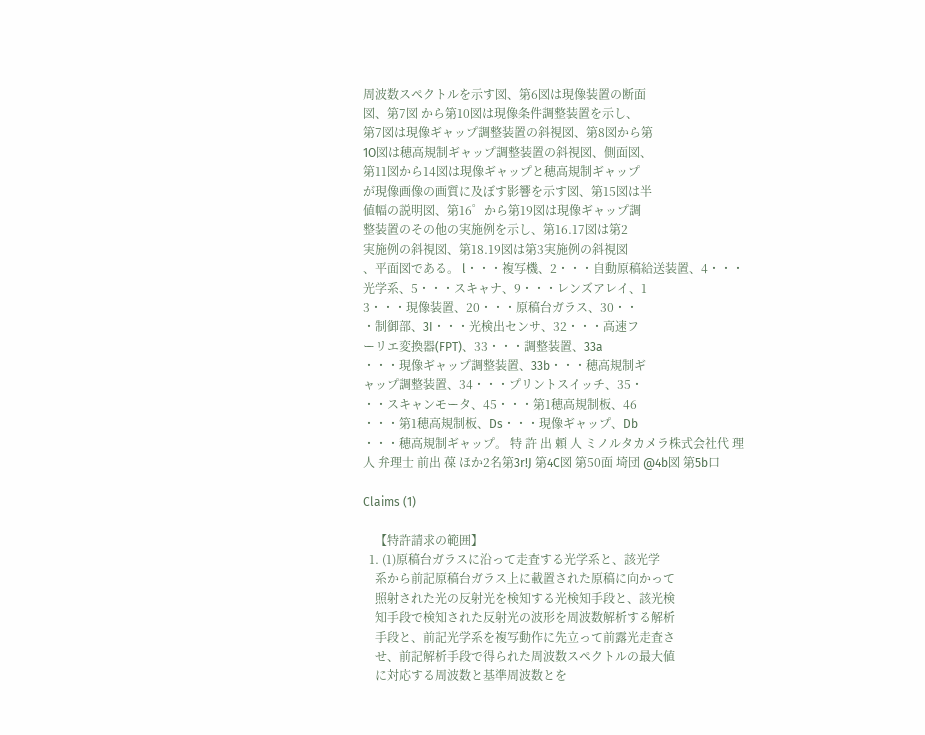周波数スペクトルを示す図、第6図は現像装置の断面
図、第7図 から第10図は現像条件調整装置を示し、
第7図は現像ギャップ調整装置の斜視図、第8図から第
1O図は穂高規制ギャップ調整装置の斜視図、側面図、
第11図から14図は現像ギャップと穂高規制ギャップ
が現像画像の画質に及ぼす影響を示す図、第15図は半
値幅の説明図、第16゜から第19図は現像ギャップ調
整装置のその他の実施例を示し、第16.17図は第2
実施例の斜視図、第18.19図は第3実施例の斜視図
、平面図である。 l・・・複写機、2・・・自動原稿給送装置、4・・・
光学系、5・・・スキャナ、9・・・レンズアレイ、1
3・・・現像装置、20・・・原稿台ガラス、30・・
・制御部、3I・・・光検出センサ、32・・・高速フ
ーリエ変換器(FPT)、33・・・調整装置、33a
・・・現像ギャップ調整装置、33b・・・穂高規制ギ
ャップ調整装置、34・・・プリントスイッチ、35・
・・スキャンモータ、45・・・第1穂高規制板、46
・・・第1穂高規制板、Ds・・・現像ギャップ、Db
・・・穂高規制ギャップ。 特 許 出 頼 人 ミノルタカメラ株式会社代 理
人 弁理士 前出 葆 ほか2名第3r!J 第4C図 第50面 埼団 @4b図 第5b口

Claims (1)

    【特許請求の範囲】
  1. (1)原稿台ガラスに沿って走査する光学系と、該光学
    系から前記原稿台ガラス上に載置された原稿に向かって
    照射された光の反射光を検知する光検知手段と、該光検
    知手段で検知された反射光の波形を周波数解析する解析
    手段と、前記光学系を複写動作に先立って前露光走査さ
    せ、前記解析手段で得られた周波数スペクトルの最大値
    に対応する周波数と基準周波数とを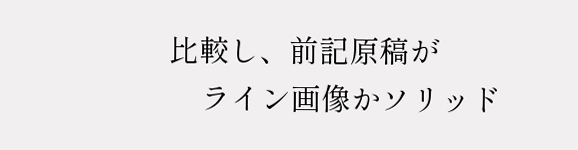比較し、前記原稿が
    ライン画像かソリッド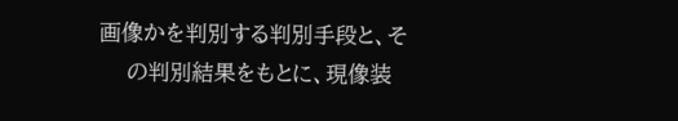画像かを判別する判別手段と、そ
    の判別結果をもとに、現像装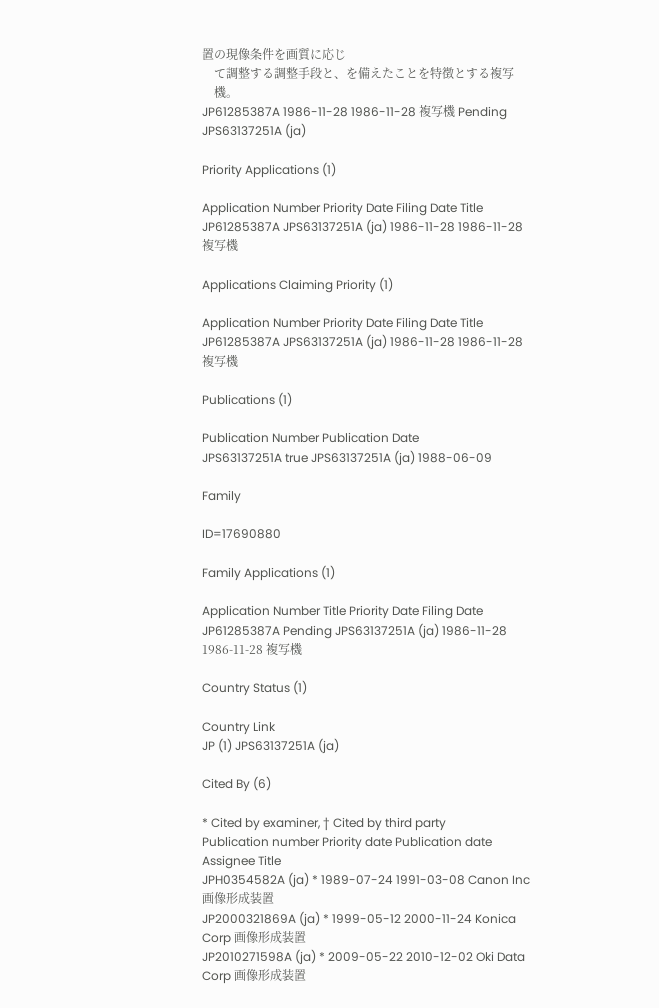置の現像条件を画質に応じ
    て調整する調整手段と、を備えたことを特徴とする複写
    機。
JP61285387A 1986-11-28 1986-11-28 複写機 Pending JPS63137251A (ja)

Priority Applications (1)

Application Number Priority Date Filing Date Title
JP61285387A JPS63137251A (ja) 1986-11-28 1986-11-28 複写機

Applications Claiming Priority (1)

Application Number Priority Date Filing Date Title
JP61285387A JPS63137251A (ja) 1986-11-28 1986-11-28 複写機

Publications (1)

Publication Number Publication Date
JPS63137251A true JPS63137251A (ja) 1988-06-09

Family

ID=17690880

Family Applications (1)

Application Number Title Priority Date Filing Date
JP61285387A Pending JPS63137251A (ja) 1986-11-28 1986-11-28 複写機

Country Status (1)

Country Link
JP (1) JPS63137251A (ja)

Cited By (6)

* Cited by examiner, † Cited by third party
Publication number Priority date Publication date Assignee Title
JPH0354582A (ja) * 1989-07-24 1991-03-08 Canon Inc 画像形成装置
JP2000321869A (ja) * 1999-05-12 2000-11-24 Konica Corp 画像形成装置
JP2010271598A (ja) * 2009-05-22 2010-12-02 Oki Data Corp 画像形成装置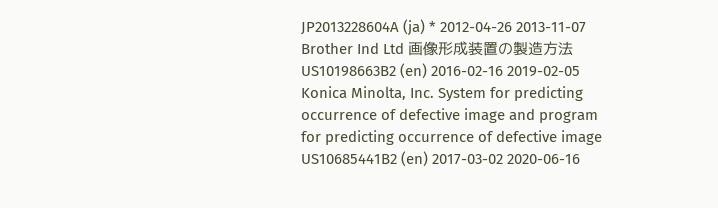JP2013228604A (ja) * 2012-04-26 2013-11-07 Brother Ind Ltd 画像形成装置の製造方法
US10198663B2 (en) 2016-02-16 2019-02-05 Konica Minolta, Inc. System for predicting occurrence of defective image and program for predicting occurrence of defective image
US10685441B2 (en) 2017-03-02 2020-06-16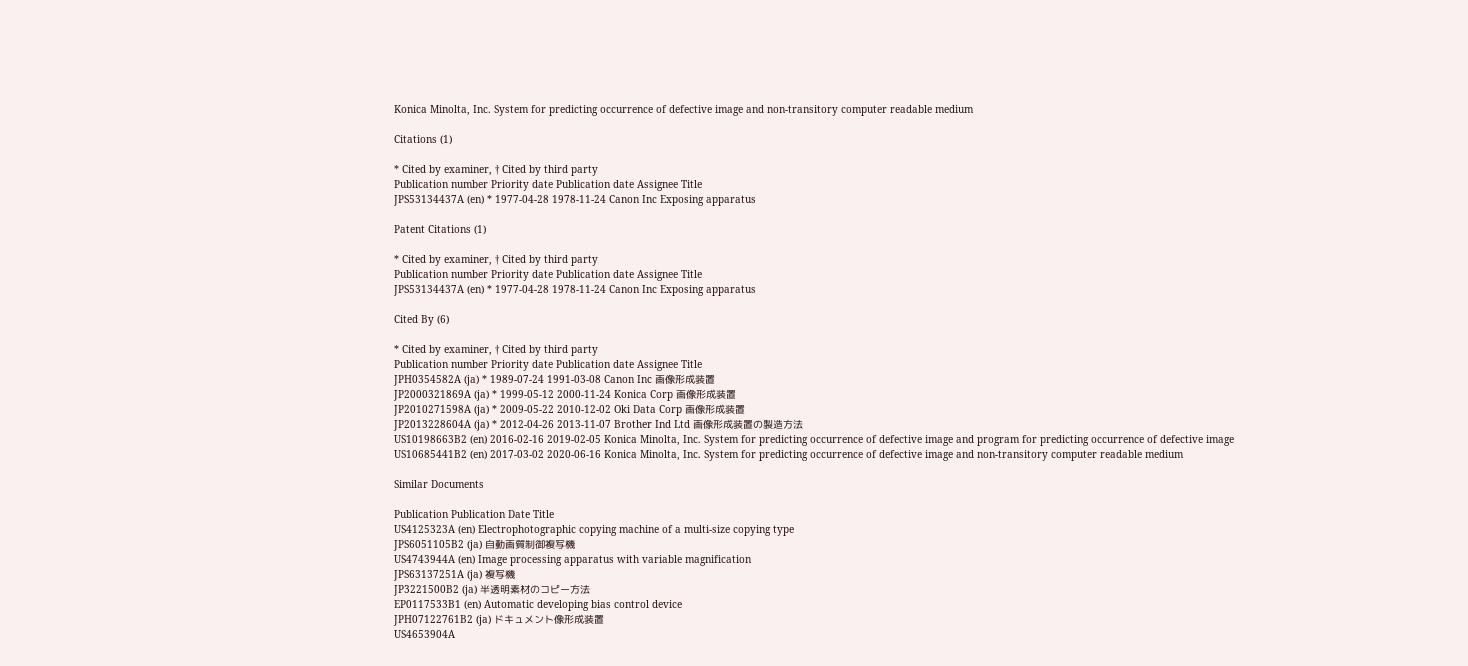Konica Minolta, Inc. System for predicting occurrence of defective image and non-transitory computer readable medium

Citations (1)

* Cited by examiner, † Cited by third party
Publication number Priority date Publication date Assignee Title
JPS53134437A (en) * 1977-04-28 1978-11-24 Canon Inc Exposing apparatus

Patent Citations (1)

* Cited by examiner, † Cited by third party
Publication number Priority date Publication date Assignee Title
JPS53134437A (en) * 1977-04-28 1978-11-24 Canon Inc Exposing apparatus

Cited By (6)

* Cited by examiner, † Cited by third party
Publication number Priority date Publication date Assignee Title
JPH0354582A (ja) * 1989-07-24 1991-03-08 Canon Inc 画像形成装置
JP2000321869A (ja) * 1999-05-12 2000-11-24 Konica Corp 画像形成装置
JP2010271598A (ja) * 2009-05-22 2010-12-02 Oki Data Corp 画像形成装置
JP2013228604A (ja) * 2012-04-26 2013-11-07 Brother Ind Ltd 画像形成装置の製造方法
US10198663B2 (en) 2016-02-16 2019-02-05 Konica Minolta, Inc. System for predicting occurrence of defective image and program for predicting occurrence of defective image
US10685441B2 (en) 2017-03-02 2020-06-16 Konica Minolta, Inc. System for predicting occurrence of defective image and non-transitory computer readable medium

Similar Documents

Publication Publication Date Title
US4125323A (en) Electrophotographic copying machine of a multi-size copying type
JPS6051105B2 (ja) 自動画質制御複写機
US4743944A (en) Image processing apparatus with variable magnification
JPS63137251A (ja) 複写機
JP3221500B2 (ja) 半透明素材のコピー方法
EP0117533B1 (en) Automatic developing bias control device
JPH07122761B2 (ja) ドキュメント像形成装置
US4653904A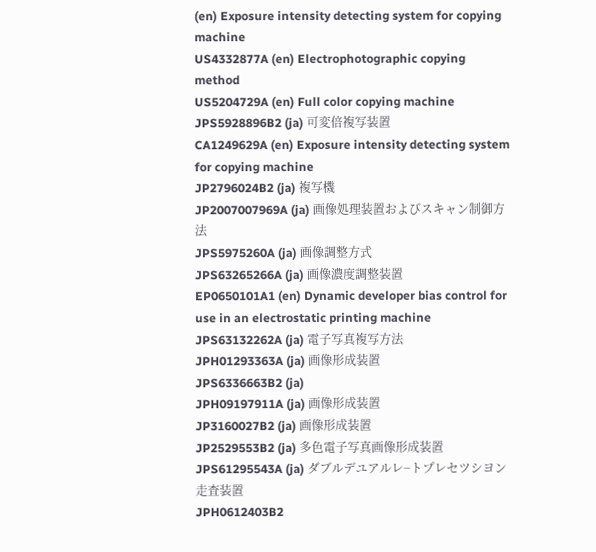(en) Exposure intensity detecting system for copying machine
US4332877A (en) Electrophotographic copying method
US5204729A (en) Full color copying machine
JPS5928896B2 (ja) 可変倍複写装置
CA1249629A (en) Exposure intensity detecting system for copying machine
JP2796024B2 (ja) 複写機
JP2007007969A (ja) 画像処理装置およびスキャン制御方法
JPS5975260A (ja) 画像調整方式
JPS63265266A (ja) 画像濃度調整装置
EP0650101A1 (en) Dynamic developer bias control for use in an electrostatic printing machine
JPS63132262A (ja) 電子写真複写方法
JPH01293363A (ja) 画像形成装置
JPS6336663B2 (ja)
JPH09197911A (ja) 画像形成装置
JP3160027B2 (ja) 画像形成装置
JP2529553B2 (ja) 多色電子写真画像形成装置
JPS61295543A (ja) ダブルデユアルレ−トプレセツシヨン走査装置
JPH0612403B2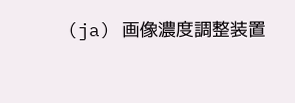(ja) 画像濃度調整装置